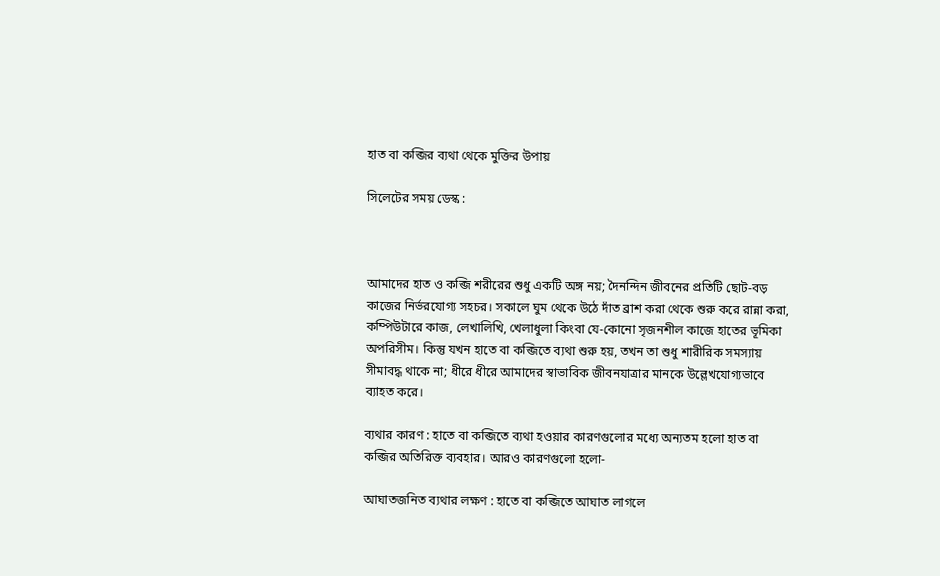হাত বা কব্জির ব্যথা থেকে মুক্তির উপায়

সিলেটের সময় ডেস্ক :



আমাদের হাত ও কব্জি শরীরের শুধু একটি অঙ্গ নয়; দৈনন্দিন জীবনের প্রতিটি ছোট-বড় কাজের নির্ভরযোগ্য সহচর। সকালে ঘুম থেকে উঠে দাঁত ব্রাশ করা থেকে শুরু করে রান্না করা, কম্পিউটারে কাজ, লেখালিখি, খেলাধুলা কিংবা যে-কোনো সৃজনশীল কাজে হাতের ভূমিকা অপরিসীম। কিন্তু যখন হাতে বা কব্জিতে ব্যথা শুরু হয়, তখন তা শুধু শারীরিক সমস্যায় সীমাবদ্ধ থাকে না; ধীরে ধীরে আমাদের স্বাভাবিক জীবনযাত্রার মানকে উল্লেখযোগ্যভাবে ব্যাহত করে।

ব্যথার কারণ : হাতে বা কব্জিতে ব্যথা হওয়ার কারণগুলোর মধ্যে অন্যতম হলো হাত বা কব্জির অতিরিক্ত ব্যবহার। আরও কারণগুলো হলো-

আঘাতজনিত ব্যথার লক্ষণ : হাতে বা কব্জিতে আঘাত লাগলে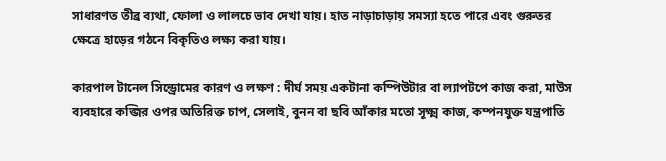সাধারণত তীব্র ব্যথা, ফোলা ও লালচে ভাব দেখা যায়। হাত নাড়াচাড়ায় সমস্যা হতে পারে এবং গুরুতর ক্ষেত্রে হাড়ের গঠনে বিকৃতিও লক্ষ্য করা যায়।

কারপাল টানেল সিন্ড্রোমের কারণ ও লক্ষণ : দীর্ঘ সময় একটানা কম্পিউটার বা ল্যাপটপে কাজ করা, মাউস ব্যবহারে কব্জির ওপর অতিরিক্ত চাপ, সেলাই, বুনন বা ছবি আঁকার মতো সূক্ষ্ম কাজ, কম্পনযুক্ত যন্ত্রপাতি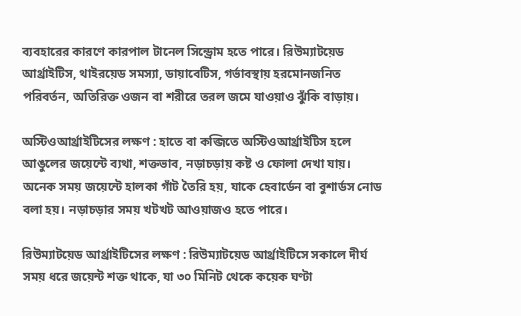ব্যবহারের কারণে কারপাল টানেল সিন্ড্রোম হতে পারে। রিউম্যাটয়েড আর্থ্রাইটিস, থাইরয়েড সমস্যা, ডায়াবেটিস, গর্ভাবস্থায় হরমোনজনিত পরিবর্তন, অতিরিক্ত ওজন বা শরীরে তরল জমে যাওয়াও ঝুঁকি বাড়ায়।

অস্টিওআর্থ্রাইটিসের লক্ষণ : হাতে বা কব্জিতে অস্টিওআর্থ্রাইটিস হলে আঙুলের জয়েন্টে ব্যথা, শক্তভাব, নড়াচড়ায় কষ্ট ও ফোলা দেখা যায়। অনেক সময় জয়েন্টে হালকা গাঁট তৈরি হয়, যাকে হেবার্ডেন বা বুশার্ডস নোড বলা হয়। নড়াচড়ার সময় খটখট আওয়াজও হতে পারে।

রিউম্যাটয়েড আর্থ্রাইটিসের লক্ষণ : রিউম্যাটয়েড আর্থ্রাইটিসে সকালে দীর্ঘ সময় ধরে জয়েন্ট শক্ত থাকে, যা ৩০ মিনিট থেকে কয়েক ঘণ্টা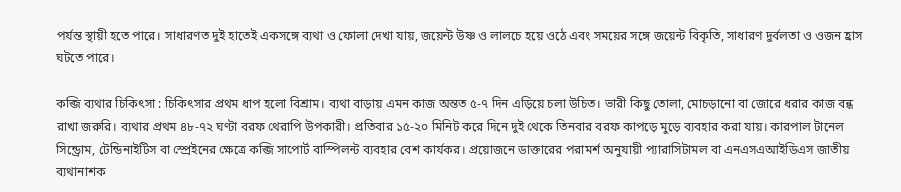পর্যন্ত স্থায়ী হতে পারে। সাধারণত দুই হাতেই একসঙ্গে ব্যথা ও ফোলা দেখা যায়, জয়েন্ট উষ্ণ ও লালচে হয়ে ওঠে এবং সময়ের সঙ্গে জয়েন্ট বিকৃতি, সাধারণ দুর্বলতা ও ওজন হ্রাস ঘটতে পারে।

কব্জি ব্যথার চিকিৎসা : চিকিৎসার প্রথম ধাপ হলো বিশ্রাম। ব্যথা বাড়ায় এমন কাজ অন্তত ৫-৭ দিন এড়িয়ে চলা উচিত। ভারী কিছু তোলা, মোচড়ানো বা জোরে ধরার কাজ বন্ধ রাখা জরুরি। ব্যথার প্রথম ৪৮-৭২ ঘণ্টা বরফ থেরাপি উপকারী। প্রতিবার ১৫-২০ মিনিট করে দিনে দুই থেকে তিনবার বরফ কাপড়ে মুড়ে ব্যবহার করা যায়। কারপাল টানেল সিন্ড্রোম, টেন্ডিনাইটিস বা স্প্রেইনের ক্ষেত্রে কব্জি সাপোর্ট বাস্পিলন্ট ব্যবহার বেশ কার্যকর। প্রয়োজনে ডাক্তারের পরামর্শ অনুযায়ী প্যারাসিটামল বা এনএসএআইডিএস জাতীয় ব্যথানাশক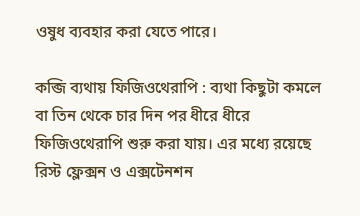ওষুধ ব্যবহার করা যেতে পারে।

কব্জি ব্যথায় ফিজিওথেরাপি : ব্যথা কিছুটা কমলে বা তিন থেকে চার দিন পর ধীরে ধীরে ফিজিওথেরাপি শুরু করা যায়। এর মধ্যে রয়েছে রিস্ট ফ্লেক্সন ও এক্সটেনশন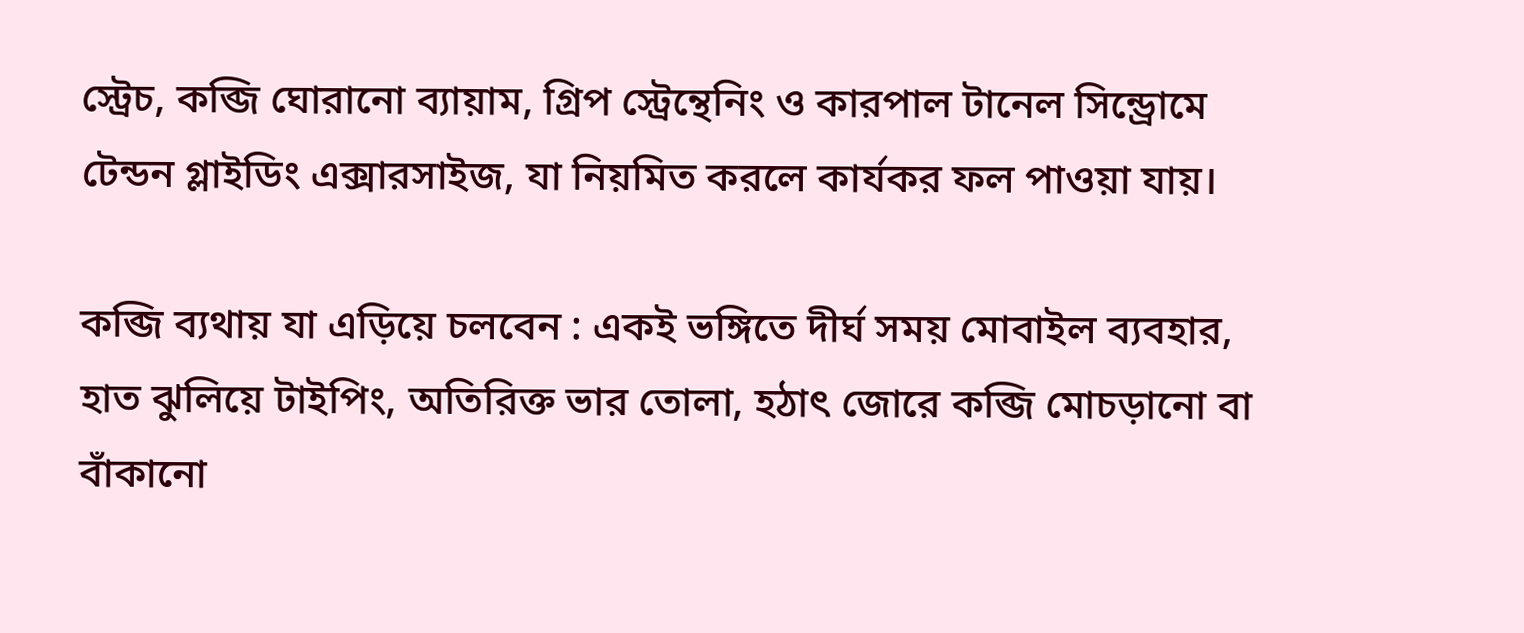স্ট্রেচ, কব্জি ঘোরানো ব্যায়াম, গ্রিপ স্ট্রেন্থেনিং ও কারপাল টানেল সিন্ড্রোমে টেন্ডন গ্লাইডিং এক্সারসাইজ, যা নিয়মিত করলে কার্যকর ফল পাওয়া যায়।

কব্জি ব্যথায় যা এড়িয়ে চলবেন : একই ভঙ্গিতে দীর্ঘ সময় মোবাইল ব্যবহার, হাত ঝুলিয়ে টাইপিং, অতিরিক্ত ভার তোলা, হঠাৎ জোরে কব্জি মোচড়ানো বা বাঁকানো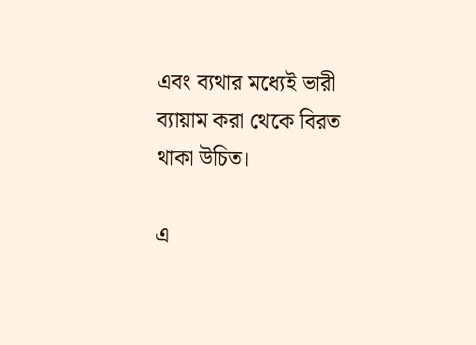এবং ব্যথার মধ্যেই ভারী ব্যায়াম করা থেকে বিরত থাকা উচিত।

এ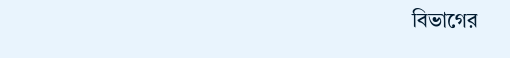বিভাগের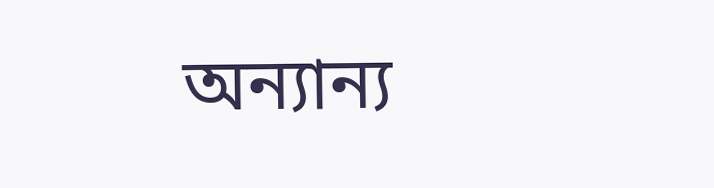অন্যান্য